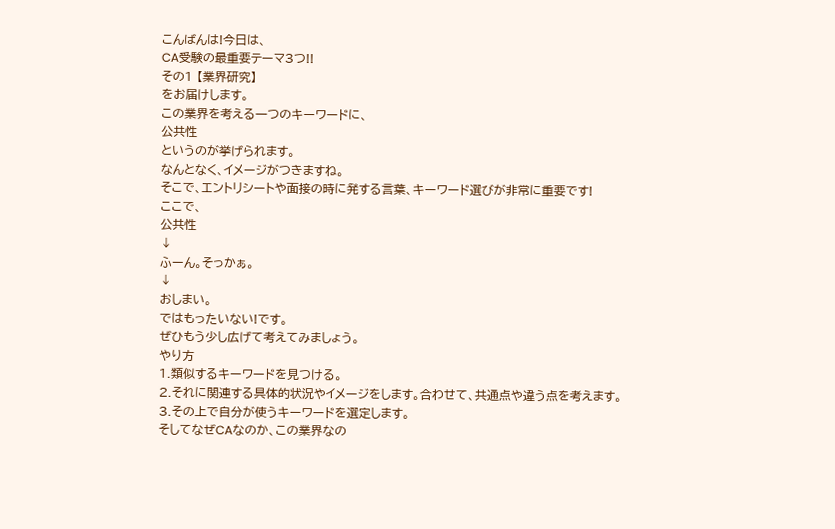こんばんは!今日は、
CA受験の最重要テーマ3つ!!
その1 【業界研究】
をお届けします。
この業界を考える一つのキーワードに、
公共性
というのが挙げられます。
なんとなく、イメージがつきますね。
そこで、エントリシートや面接の時に発する言葉、キーワード選びが非常に重要です!
ここで、
公共性
↓
ふーん。そっかぁ。
↓
おしまい。
ではもったいない!です。
ぜひもう少し広げて考えてみましょう。
やり方
1.類似するキーワードを見つける。
2.それに関連する具体的状況やイメージをします。合わせて、共通点や違う点を考えます。
3.その上で自分が使うキーワードを選定します。
そしてなぜCAなのか、この業界なの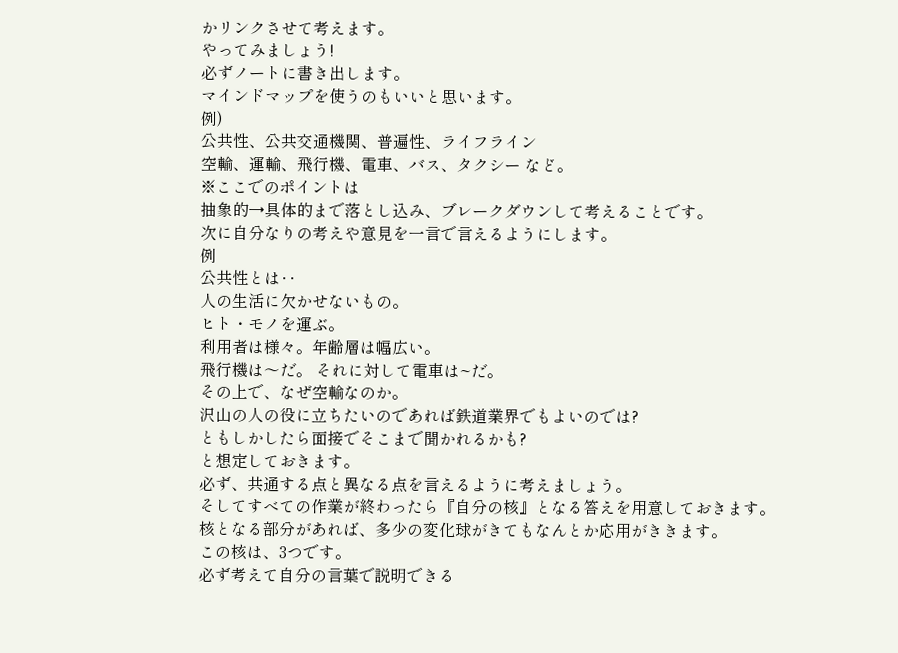かリンクさせて考えます。
やってみましょう!
必ずノートに書き出します。
マインドマップを使うのもいいと思います。
例)
公共性、公共交通機関、普遍性、ライフライン
空輸、運輸、飛行機、電車、バス、タクシー など。
※ここでのポイントは
抽象的→具体的まで落とし込み、ブレークダウンして考えることです。
次に自分なりの考えや意見を一言で言えるようにします。
例
公共性とは‥
人の生活に欠かせないもの。
ヒト・モノを運ぶ。
利用者は様々。年齢層は幅広い。
飛行機は〜だ。 それに対して電車は~だ。
その上で、なぜ空輸なのか。
沢山の人の役に立ちたいのであれば鉄道業界でもよいのでは?
ともしかしたら面接でそこまで聞かれるかも?
と想定しておきます。
必ず、共通する点と異なる点を言えるように考えましょう。
そしてすべての作業が終わったら『自分の核』となる答えを用意しておきます。
核となる部分があれば、多少の変化球がきてもなんとか応用がききます。
この核は、3つです。
必ず考えて自分の言葉で説明できる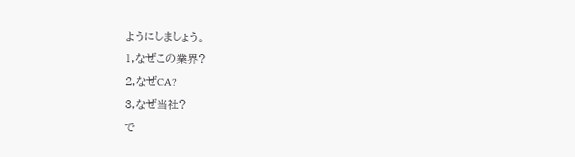ようにしましょう。
1,なぜこの業界?
2,なぜCA?
3,なぜ当社?
で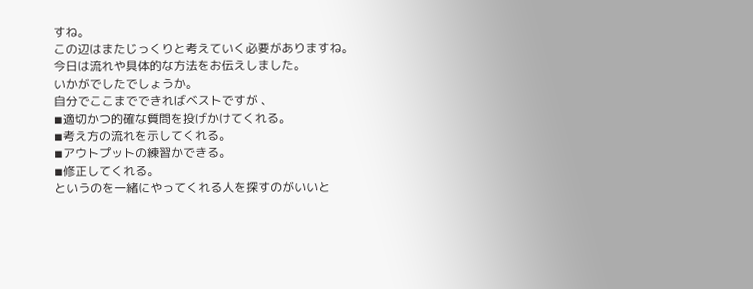すね。
この辺はまたじっくりと考えていく必要がありますね。
今日は流れや具体的な方法をお伝えしました。
いかがでしたでしょうか。
自分でここまでできればベストですが 、
◾適切かつ的確な質問を投げかけてくれる。
◾考え方の流れを示してくれる。
◾アウトプットの練習かできる。
◾修正してくれる。
というのを一緒にやってくれる人を探すのがいいと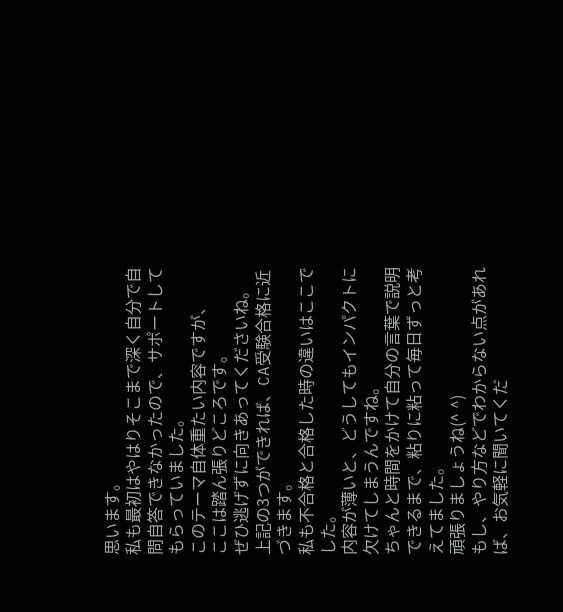思います。
私も最初はやはりそこまで深く自分で自問自答できなかったので、サポートしてもらっていました。
このテーマ自体重たい内容ですが、
ここは踏ん張りどころです。
ぜひ逃げずに向きあってくださいね。
上記の3つができれば、CA受験合格に近づきます。
私も不合格と合格した時の違いはここでした。
内容が薄いと、どうしてもインパクトに欠けてしまうんですね。
ちゃんと時間をかけて自分の言葉で説明できるまで、粘りに粘って毎日ずっと考えてました。
頑張りましょうね(^ ^)
もし、やり方などでわからない点があれば、お気軽に聞いてくだ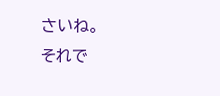さいね。
それで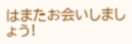はまたお会いしましょう!